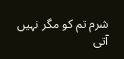شرم تم کو مگر نہیں آتی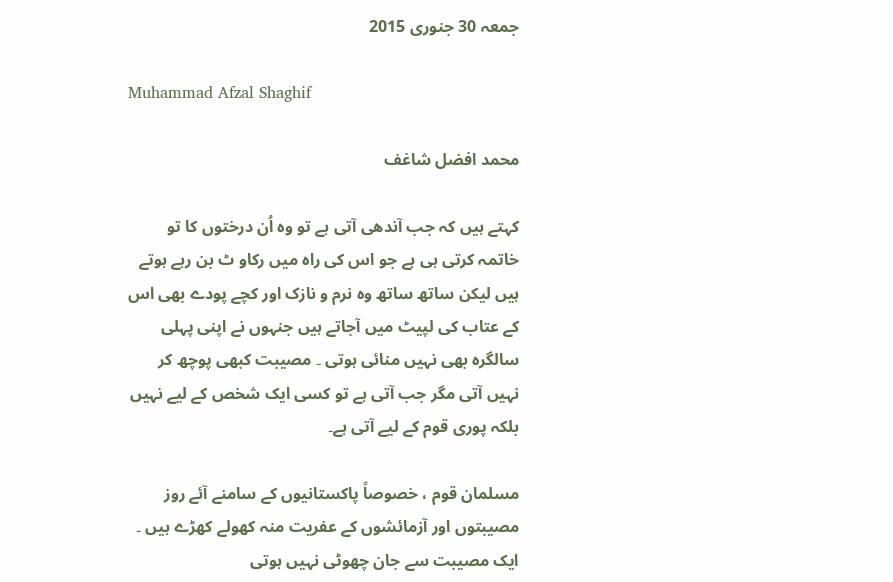جمعہ 30 جنوری 2015

Muhammad Afzal Shaghif

محمد افضل شاغف

کہتے ہیں کہ جب آندھی آتی ہے تو وہ اُن درختوں کا تو خاتمہ کرتی ہی ہے جو اس کی راہ میں رکاو ٹ بن رہے ہوتے ہیں لیکن ساتھ ساتھ وہ نرم و نازک اور کچے پودے بھی اس کے عتاب کی لپیٹ میں آجاتے ہیں جنہوں نے اپنی پہلی سالگرہ بھی نہیں منائی ہوتی ۔ مصیبت کبھی پوچھ کر نہیں آتی مگر جب آتی ہے تو کسی ایک شخص کے لیے نہیں بلکہ پوری قوم کے لیے آتی ہے۔

مسلمان قوم ، خصوصاً پاکستانیوں کے سامنے آئے روز مصیبتوں اور آزمائشوں کے عفریت منہ کھولے کھڑے ہیں ۔ ایک مصیبت سے جان چھوٹی نہیں ہوتی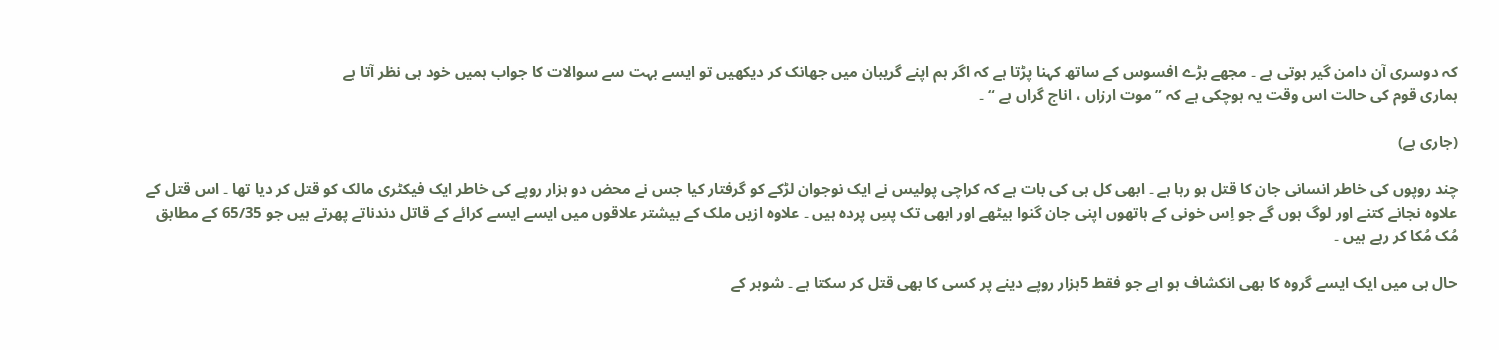کہ دوسری آن دامن گیر ہوتی ہے ۔ مجھے بڑے افسوس کے ساتھ کہنا پڑتا ہے کہ اگر ہم اپنے گریبان میں جھانک کر دیکھیں تو ایسے بہت سے سوالات کا جواب ہمیں خود ہی نظر آتا ہے
ہماری قوم کی حالت اس وقت یہ ہوچکی ہے کہ ”موت ارزاں ، اناج گراں ہے “ ۔

(جاری ہے)

چند روپوں کی خاطر انسانی جان کا قتل ہو رہا ہے ۔ ابھی کل ہی کی بات ہے کہ کراچی پولیس نے ایک نوجوان لڑکے کو گرفتار کیا جس نے محض دو ہزار روپے کی خاطر ایک فیکٹری مالک کو قتل کر دیا تھا ۔ اس قتل کے علاوہ نجانے کتنے اور لوگ ہوں گے جو اِس خونی کے ہاتھوں اپنی جان گنوا بیٹھے اور ابھی تک پسِ پردہ ہیں ۔ علاوہ ازیں ملک کے بیشتر علاقوں میں ایسے ایسے کرائے کے قاتل دندناتے پھرتے ہیں جو 65/35 کے مطابق مُک مُکا کر رہے ہیں ۔

حال ہی میں ایک ایسے گروہ کا بھی انکشاف ہو اہے جو فقط 5ہزار روپے دینے پر کسی کا بھی قتل کر سکتا ہے ۔ شوہر کے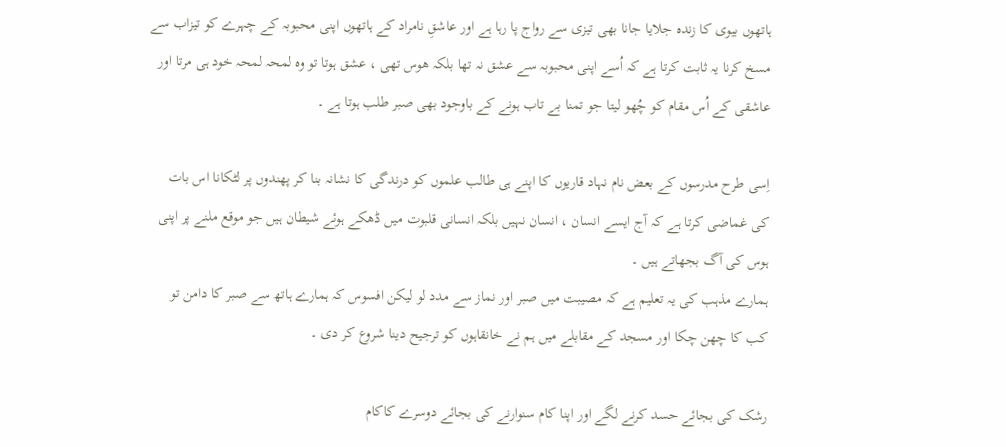ہاتھوں بیوی کا زندہ جلایا جانا بھی تیزی سے رواج پا رہا ہے اور عاشقِ نامراد کے ہاتھوں اپنی محبوبہ کے چہرے کو تیزاب سے مسخ کرنا یہ ثابت کرتا ہے کہ اُسے اپنی محبوبہ سے عشق نہ تھا بلکہ ھوس تھی ، عشق ہوتا تو وہ لمحہ لمحہ خود ہی مرتا اور عاشقی کے اُس مقام کو چُھو لیتا جو تمنا بے تاب ہونے کے باوجود بھی صبر طلب ہوتا ہے ۔

اِسی طرح مدرسوں کے بعض نام نہاد قاریوں کا اپنے ہی طالب علموں کو درندگی کا نشانہ بنا کر پھندوں پر لٹکانا اس بات کی غماضی کرتا ہے کہ آج ایسے انسان ، انسان نہیں بلکہ انسانی قلبوت میں ڈھکے ہوئے شیطان ہیں جو موقع ملنے پر اپنی ہوس کی آگ بجھاتے ہیں ۔
ہمارے مذہب کی یہ تعلیم ہے کہ مصیبت میں صبر اور نماز سے مدد لو لیکن افسوس کہ ہمارے ہاتھ سے صبر کا دامن تو کب کا چھن چکا اور مسجد کے مقابلے میں ہم نے خانقاہوں کو ترجیح دینا شروع کر دی ۔

رشک کی بجائے حسد کرنے لگے اور اپنا کام سنوارنے کی بجائے دوسرے کاکام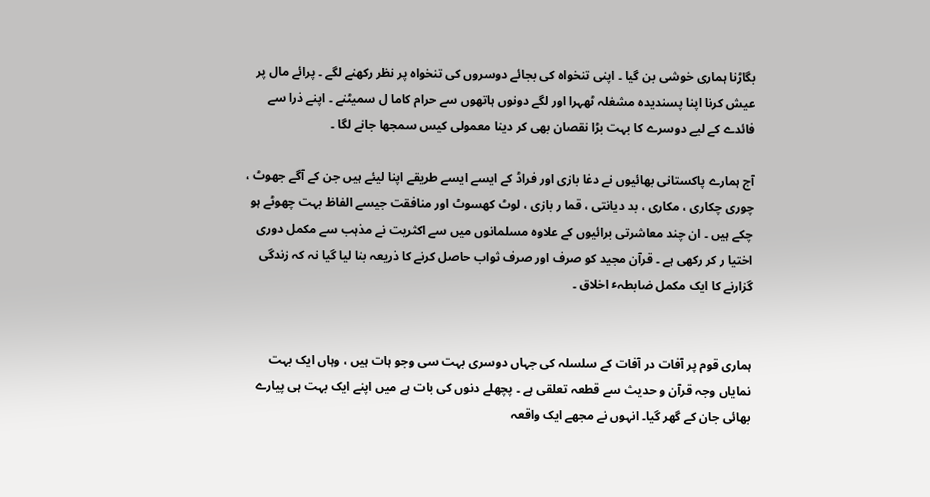بگاڑنا ہماری خوشی بن گیا ۔ اپنی تنخواہ کی بجائے دوسروں کی تنخواہ پر نظر رکھنے لگے ۔ پرائے مال پر عیش کرنا اپنا پسندیدہ مشغلہ ٹھہرا اور لگے دونوں ہاتھوں سے حرام کاما ل سمیٹنے ۔ اپنے ذرا سے فائدے کے لیے دوسرے کا بہت بڑا نقصان بھی کر دینا معمولی کیس سمجھا جانے لگا ۔

آج ہمارے پاکستانی بھائیوں نے دغا بازی اور فراڈ کے ایسے ایسے طریقے اپنا لیئے ہیں جن کے آگے جھوٹ ، چوری چکاری ، مکاری ، بد دیانتی ، قما ر بازی ، لوٹ کھسوٹ اور منافقت جیسے الفاظ بہت چھوٹے ہو چکے ہیں ۔ ان چند معاشرتی برائیوں کے علاوہ مسلمانوں میں سے اکثریت نے مذہب سے مکمل دوری اختیا ر کر رکھی ہے ۔ قرآن مجید کو صرف اور صرف ثواب حاصل کرنے کا ذریعہ بنا لیا گیا نہ کہ زندگی گزارنے کا ایک مکمل ضابطہٴ اخلاق ۔


ہماری قوم پر آفات در آفات کے سلسلہ کی جہاں دوسری بہت سی وجو ہات ہیں ، وہاں ایک بہت نمایاں وجہ قرآن و حدیث سے قطعہ تعلقی ہے ۔ پچھلے دنوں کی بات ہے میں اپنے ایک بہت ہی پیارے بھائی جان کے گھر گیا۔ انہوں نے مجھے ایک واقعہ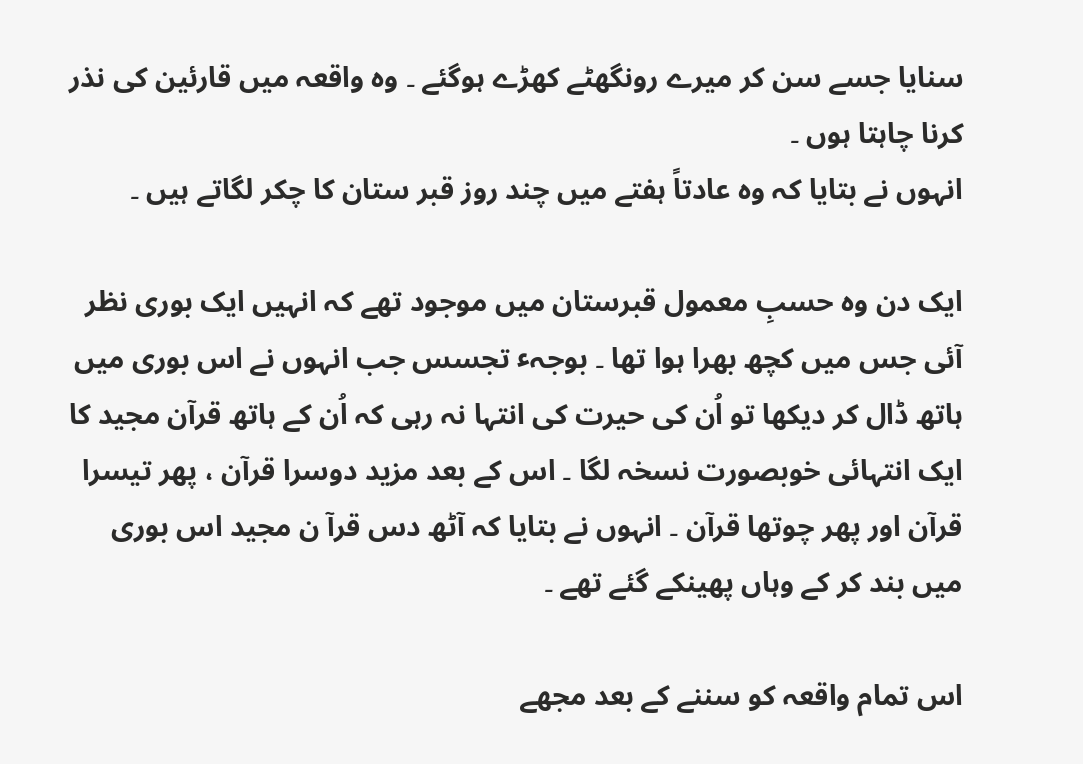سنایا جسے سن کر میرے رونگھٹے کھڑے ہوگئے ۔ وہ واقعہ میں قارئین کی نذر کرنا چاہتا ہوں ۔
انہوں نے بتایا کہ وہ عادتاً ہفتے میں چند روز قبر ستان کا چکر لگاتے ہیں ۔

ایک دن وہ حسبِ معمول قبرستان میں موجود تھے کہ انہیں ایک بوری نظر آئی جس میں کچھ بھرا ہوا تھا ۔ بوجہٴ تجسس جب انہوں نے اس بوری میں ہاتھ ڈال کر دیکھا تو اُن کی حیرت کی انتہا نہ رہی کہ اُن کے ہاتھ قرآن مجید کا ایک انتہائی خوبصورت نسخہ لگا ۔ اس کے بعد مزید دوسرا قرآن ، پھر تیسرا قرآن اور پھر چوتھا قرآن ۔ انہوں نے بتایا کہ آٹھ دس قرآ ن مجید اس بوری میں بند کر کے وہاں پھینکے گئے تھے ۔

اس تمام واقعہ کو سننے کے بعد مجھے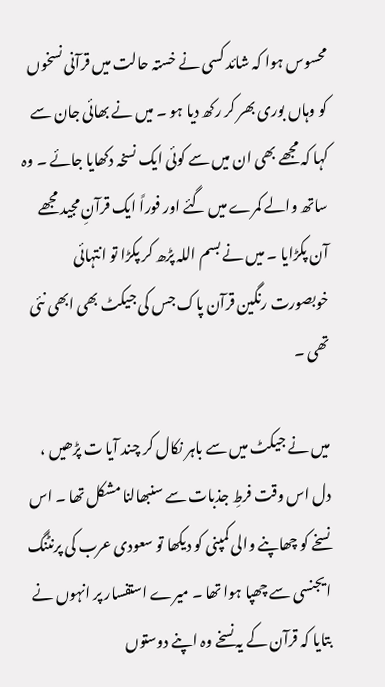محسوس ہوا کہ شائد کسی نے خستہ حالت میں قرآنی نسخوں کو وہاں بوری بھر کر رکھ دیا ہو ۔ میں نے بھائی جان سے کہا کہ مجھے بھی ان میں سے کوئی ایک نسخہ دکھایا جائے ۔ وہ ساتھ والے کمرے میں گئے اور فوراً ایک قرآنِ مجید مجھے آن پکڑایا ۔ میں نے بسم اللہ پڑھ کر پکڑا تو انتہائی خوبصورت رنگین قرآن پاک جس کی جیکٹ بھی ابھی نئی تھی ۔

میں نے جیکٹ میں سے باہر نکال کر چند آیا ت پڑھیں ، دل اس وقت فرطِ جذبات سے سنبھالنا مشکل تھا ۔ اس نسخے کو چھاپنے والی کمپنی کو دیکھا تو سعودی عرب کی پرنٹنگ ایجنسی سے چھپا ہوا تھا ۔ میرے استفسار پر انہوں نے بتایا کہ قرآن کے یہ نسخے وہ اپنے دوستوں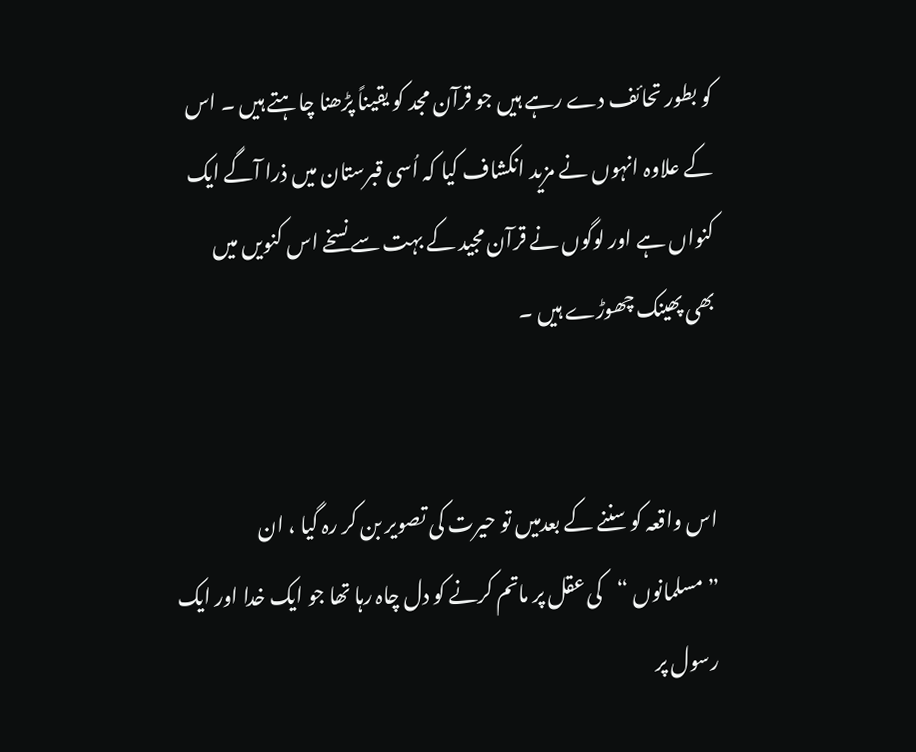کو بطور تحائف دے رہے ہیں جو قرآن مجد کو یقیناً پڑھنا چاہتے ہیں ۔ اس کے علاوہ انہوں نے مزید انکشاف کیا کہ اُسی قبرستان میں ذرا آگے ایک کنواں ہے اور لوگوں نے قرآن مجید کے بہت سے نسخے اس کنویں میں بھی پھینک چھوڑے ہیں ۔


اس واقعہ کو سننے کے بعدمیں تو حیرت کی تصویر بن کر رہ گیا ، ان ”مسلمانوں “کی عقل پر ماتم کرنے کو دل چاہ رہا تھا جو ایک خدا اور ایک رسول پر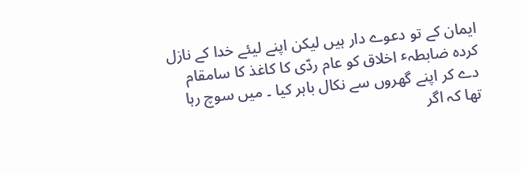ایمان کے تو دعوے دار ہیں لیکن اپنے لیئے خدا کے نازل کردہ ضابطہٴ اخلاق کو عام ردّی کا کاغذ کا سامقام دے کر اپنے گھروں سے نکال باہر کیا ۔ میں سوچ رہا تھا کہ اگر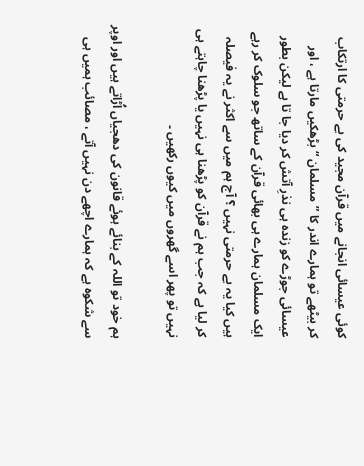کوئی عیسائی انجانے میں قرآن مجید کی بے حرمتی کا ارتکاب کر بیٹھے تو ہمارے اندر کا ”مسلمان “ بڑھکیں مارتا ہے ، اور عیسائی جوڑے کو زندہ ہی نذرِ آتش کر دیا جا تا ہے لیکن بطور ایک مسلمان ہمارے ہی بھائی قرآن کے ساتھ جو سلوک کر رہے ہیں کیا یہ بے حرمتی نہیں ؟ آج ہم میں سے اکثر نے یہ فیصلہ کر لیا ہے کہ جب ہم نے قرآن کو پڑھنا ہی نہیں یا پڑھنا چاہتے ہی نہیں تو پھر اسے گھروں میں کیوں رکھیں ۔

ہم خود تو اللہ کے بنائے ہوئے قانون کی دھجیاں اُڑاتے ہیں اور اوپر سے شکوہ ہے کہ ہمارے اچھے دن نہیں آتے ، مصائب ہمیں ہی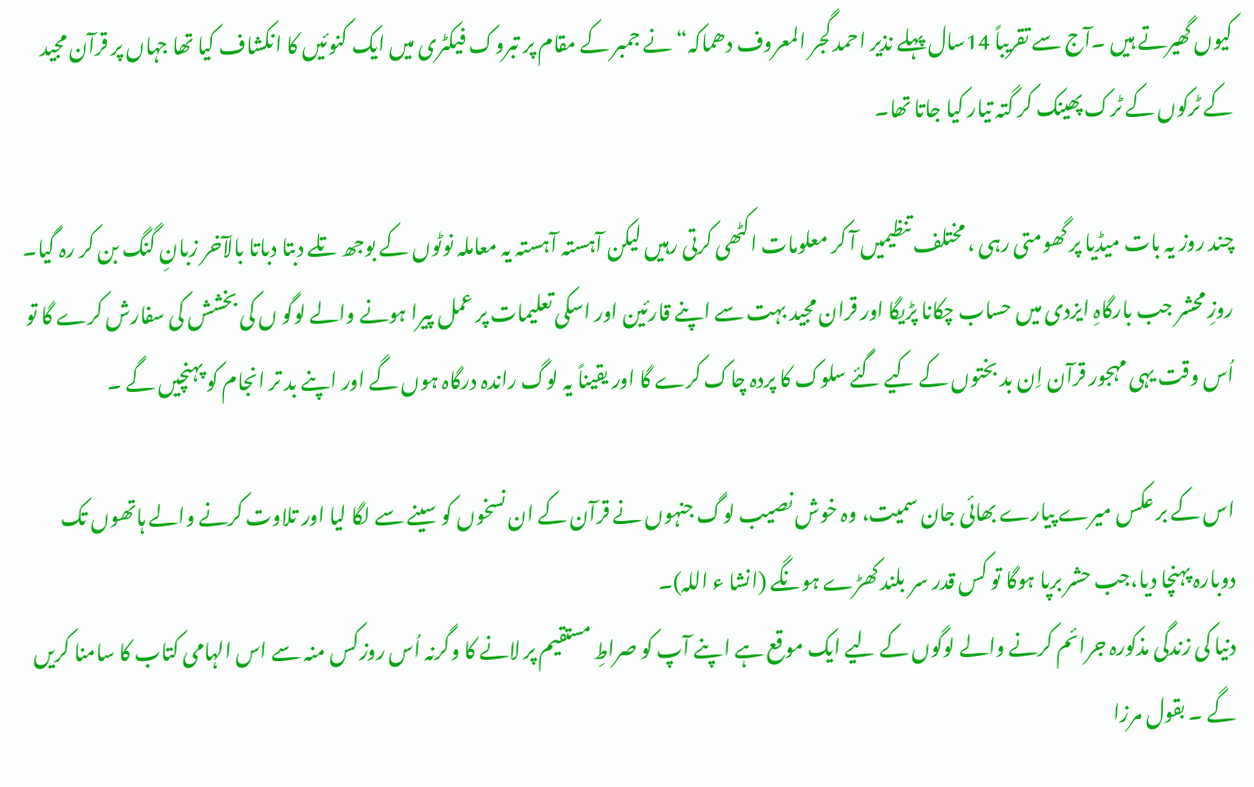کیوں گھیرتے ہیں ۔آج سے تقریباً 14سال پہلے نذیر احمد گجر المعروف دھماکہ“ نے جمبر کے مقام پر تبروک فیکٹری میں ایک کنوئیں کا انکشاف کیا تھا جہاں پر قرآن مجید کے ٹرکوں کے ٹرک پھینک کر گتہ تیار کیا جاتا تھا۔

چند روز یہ بات میڈیا پر گھومتی رہی ، مختلف تنظیمیں آ کر معلومات اکٹھی کرتی رہیں لیکن آہستہ آہستہ یہ معاملہ نوٹوں کے بوجھ تلے دبتا دباتا بالآخر زبانِ گنگ بن کر رہ گیا۔
روزِ محشر جب بارگاہِ ایزدی میں حساب چکانا پڑیگا اور قران مجید بہت سے اپنے قارئین اور اسکی تعلیمات پر عمل پیرا ہونے والے لوگو ں کی بخشش کی سفارش کرے گا تو اُس وقت یہی مہجور قرآن اِن بد بختوں کے کیے گئے سلوک کا پردہ چاک کرے گا اور یقیناً یہ لوگ راندہ درگاہ ہوں گے اور اپنے بد تر انجام کو پہنچیں گے ۔

اس کے بر عکس میرے پیارے بھائی جان سمیت، وہ خوش نصیب لوگ جنہوں نے قرآن کے ان نسخوں کو سینے سے لگا لیا اور تلاوت کرنے والے ہاتھوں تک دوبارہ پہنچا دیا،جب حشر برپا ہوگا تو کس قدر سر بلند کھڑے ہونگے (انشا ء اللہ)۔
دنیا کی زندگی مذکورہ جرائم کرنے والے لوگوں کے لیے ایک موقع ہے اپنے آپ کو صراطِ مستقیم پر لانے کا وگرنہ اُس روزکس منہ سے اس الہامی کتاب کا سامنا کریں گے ۔ بقول مرزا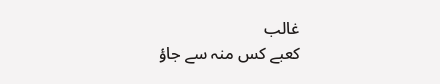غالب
کعبے کس منہ سے جاؤ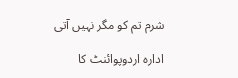شرم تم کو مگر نہیں آتی

ادارہ اردوپوائنٹ کا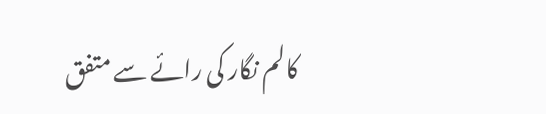کالم نگار کی رائے سے متفق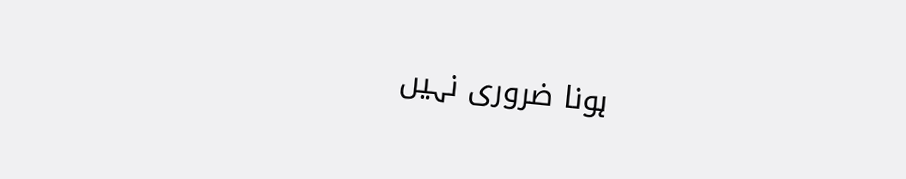ہونا ضروری نہیں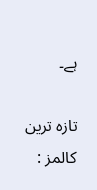ہے۔

تازہ ترین کالمز :